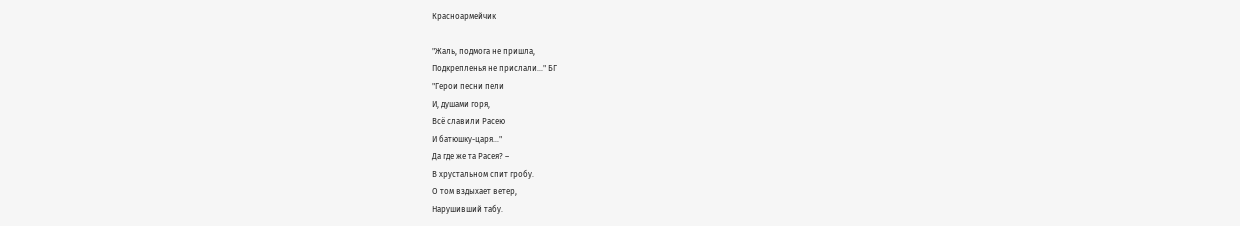Красноармейчик

"Жаль, подмога не пришла,
Подкрепленья не прислали..." БГ
"Герои песни пели
И, душами горя,
Всё славили Расею
И батюшку-царя…"
Да где же та Расея? –
В хрустальном спит гробу.
О том вздыхает ветер,
Нарушивший табу.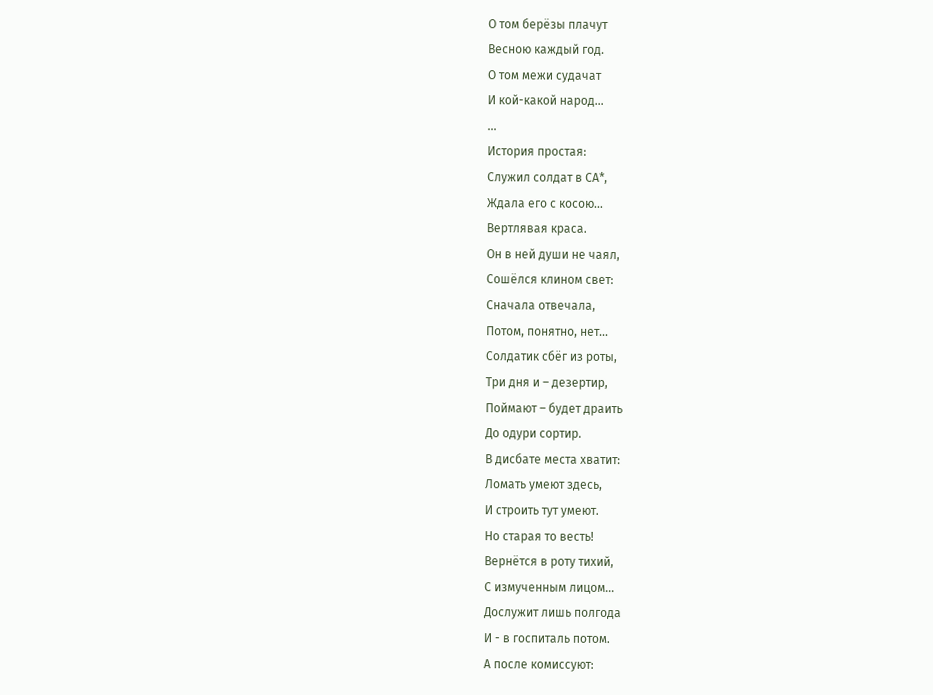О том берёзы плачут
Весною каждый год.
О том межи судачат
И кой-какой народ…
...
История простая:
Служил солдат в СА*,
Ждала его с косою…
Вертлявая краса.
Он в ней души не чаял,
Сошёлся клином свет:
Сначала отвечала,
Потом, понятно, нет…
Солдатик сбёг из роты,
Три дня и – дезертир,
Поймают – будет драить
До одури сортир.
В дисбате места хватит:
Ломать умеют здесь,
И строить тут умеют.
Но старая то весть!
Вернётся в роту тихий,
С измученным лицом…
Дослужит лишь полгода
И - в госпиталь потом.
А после комиссуют: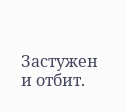Застужен и отбит.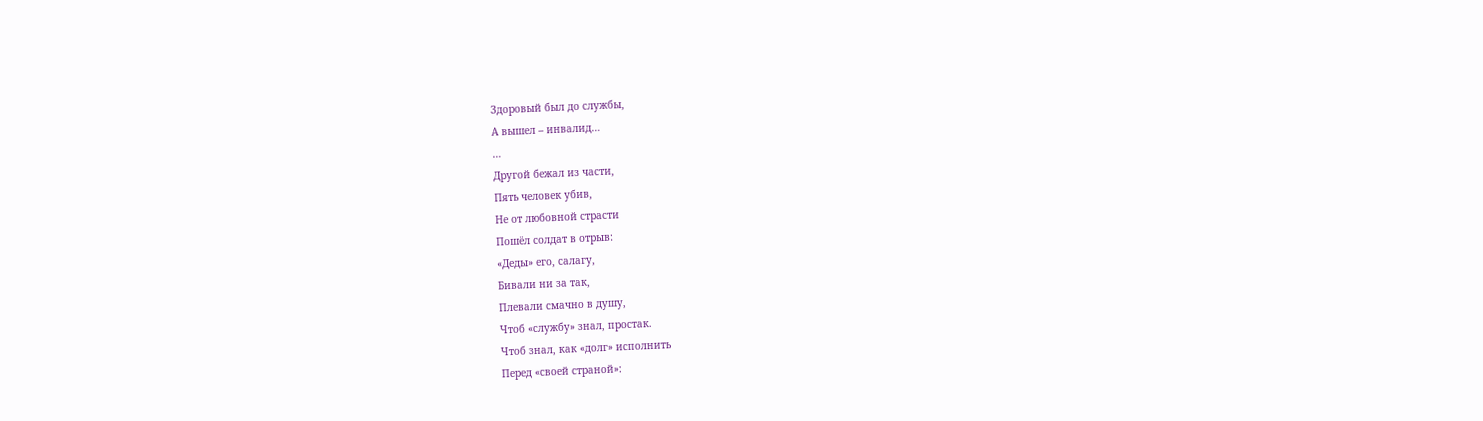Здоровый был до службы,
А вышел – инвалид…
…
Другой бежал из части,
Пять человек убив,
Не от любовной страсти
Пошёл солдат в отрыв:
«Деды» его, салагу,
Бивали ни за так,
Плевали смачно в душу,
Чтоб «службу» знал, простак.
Чтоб знал, как «долг» исполнить
Перед «своей страной»: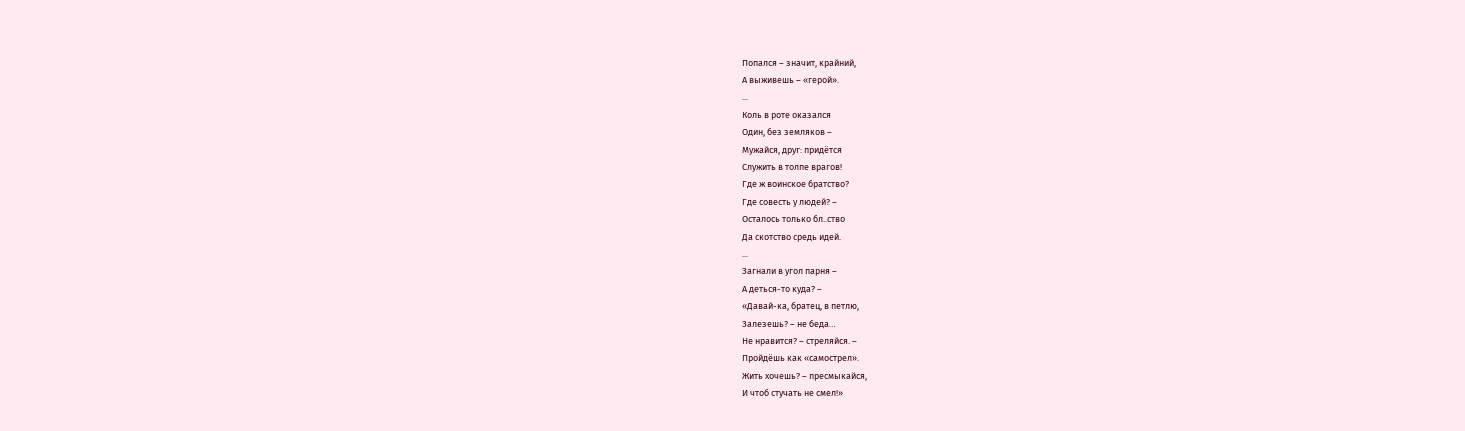Попался – значит, крайний,
А выживешь – «герой».
...
Коль в роте оказался
Один, без земляков –
Мужайся, друг: придётся
Служить в толпе врагов!
Где ж воинское братство?
Где совесть у людей? –
Осталось только бл..ство
Да скотство средь идей.
...
Загнали в угол парня –
А деться-то куда? –
«Давай-ка, братец, в петлю,
Залезешь? – не беда…
Не нравится? – стреляйся. –
Пройдёшь как «самострел».
Жить хочешь? – пресмыкайся,
И чтоб стучать не смел!»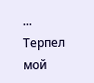...
Терпел мой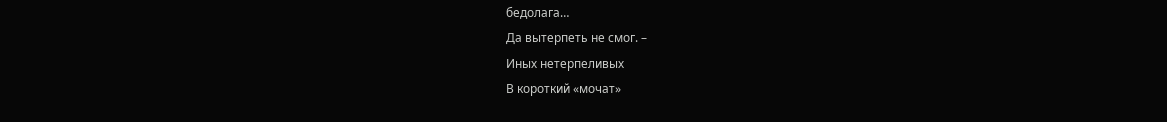бедолага…
Да вытерпеть не смог. –
Иных нетерпеливых
В короткий «мочат»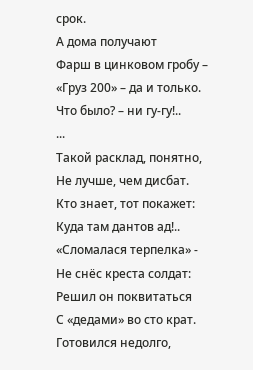срок.
А дома получают
Фарш в цинковом гробу –
«Груз 200» – да и только.
Что было? – ни гу-гу!..
...
Такой расклад, понятно,
Не лучше, чем дисбат.
Кто знает, тот покажет:
Куда там дантов ад!..
«Сломалася терпелка» -
Не снёс креста солдат:
Решил он поквитаться
С «дедами» во сто крат.
Готовился недолго,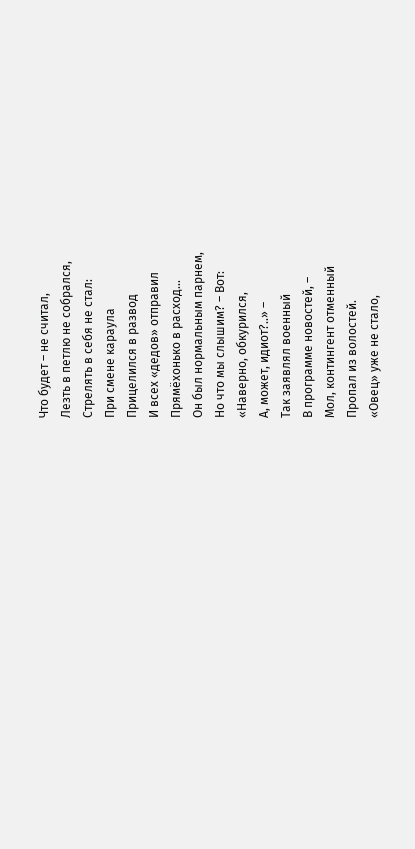Что будет – не считал,
Лезть в петлю не собрался,
Стрелять в себя не стал:
При смене караула
Прицелился в развод
И всех «дедов» отправил
Прямёхонько в расход...
Он был нормальным парнем,
Но что мы слышим? – Вот:
«Наверно, обкурился,
А, может, идиот?..» –
Так заявлял военный
В программе новостей, –
Мол, контингент отменный
Пропал из волостей.
«Овец» уже не стало,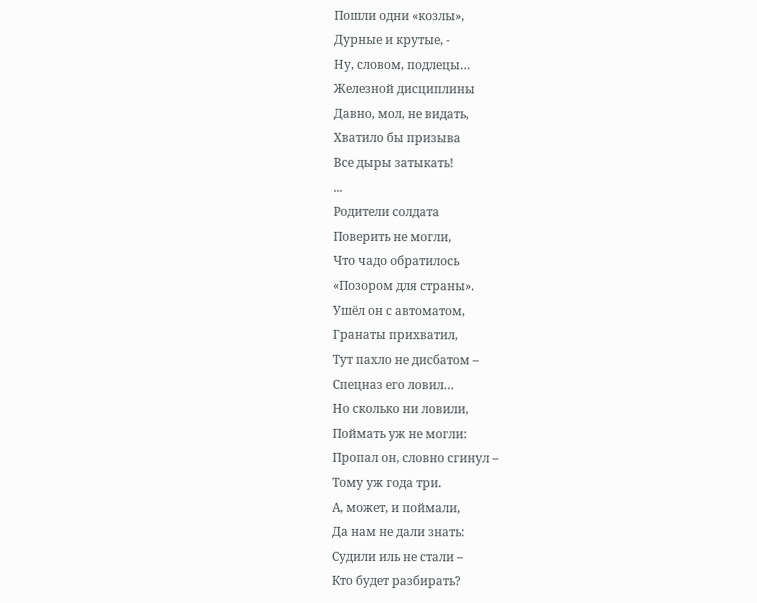Пошли одни «козлы»,
Дурные и крутые, -
Ну, словом, подлецы…
Железной дисциплины
Давно, мол, не видать,
Хватило бы призыва
Все дыры затыкать!
...
Родители солдата
Поверить не могли,
Что чадо обратилось
«Позором для страны».
Ушёл он с автоматом,
Гранаты прихватил,
Тут пахло не дисбатом –
Спецназ его ловил…
Но сколько ни ловили,
Поймать уж не могли:
Пропал он, словно сгинул –
Тому уж года три.
А, может, и поймали,
Да нам не дали знать:
Судили иль не стали –
Кто будет разбирать?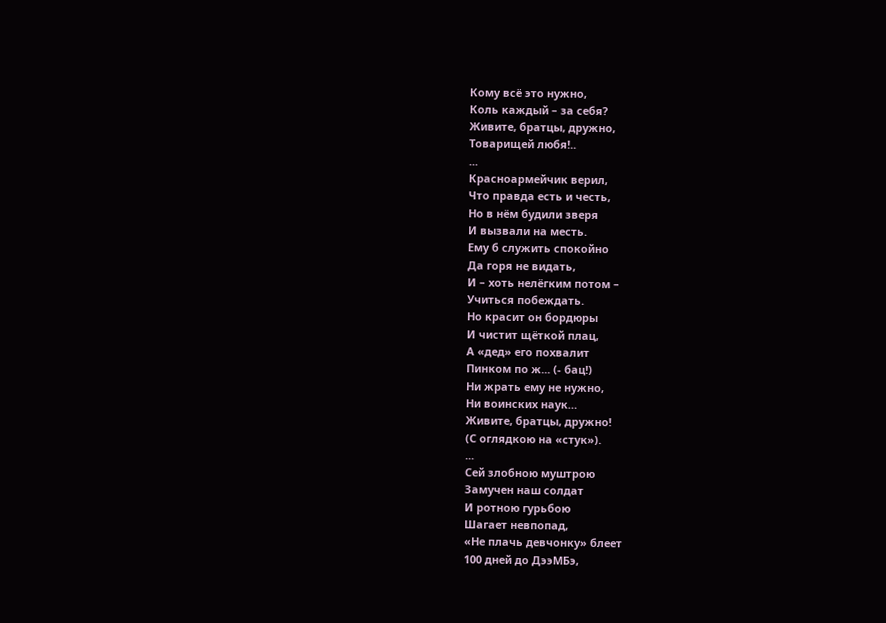Кому всё это нужно,
Коль каждый – за себя?
Живите, братцы, дружно,
Товарищей любя!..
...
Красноармейчик верил,
Что правда есть и честь,
Но в нём будили зверя
И вызвали на месть.
Ему б служить спокойно
Да горя не видать,
И – хоть нелёгким потом –
Учиться побеждать.
Но красит он бордюры
И чистит щёткой плац,
А «дед» его похвалит
Пинком по ж... (- бац!)
Ни жрать ему не нужно,
Ни воинских наук…
Живите, братцы, дружно!
(С оглядкою на «стук»).
...
Сей злобною муштрою
Замучен наш солдат
И ротною гурьбою
Шагает невпопад,
«Не плачь девчонку» блеет
100 дней до ДээМБэ,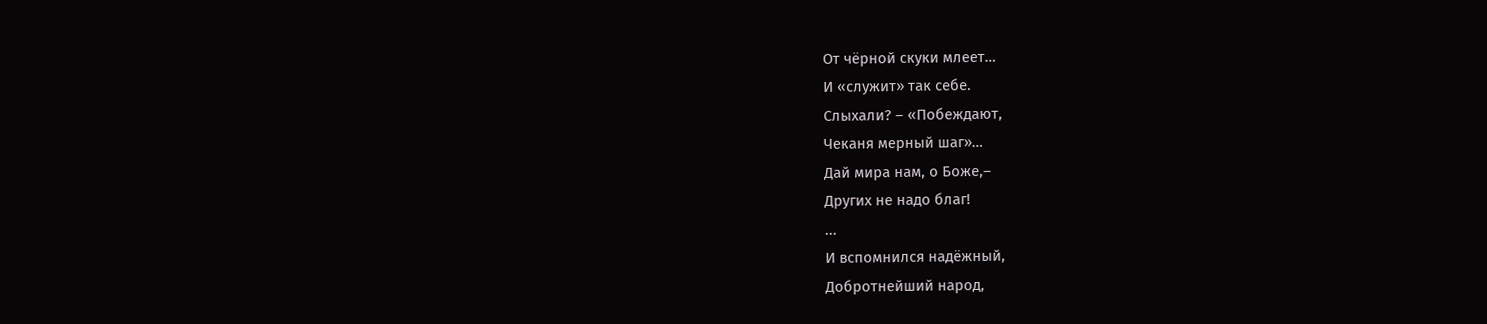От чёрной скуки млеет…
И «служит» так себе.
Слыхали? – «Побеждают,
Чеканя мерный шаг»…
Дай мира нам, о Боже,–
Других не надо благ!
...
И вспомнился надёжный,
Добротнейший народ,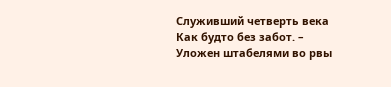Служивший четверть века
Как будто без забот. –
Уложен штабелями во рвы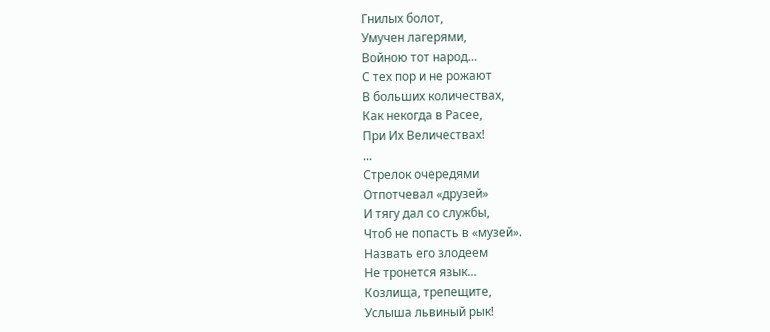Гнилых болот,
Умучен лагерями,
Войною тот народ…
С тех пор и не рожают
В больших количествах,
Как некогда в Расее,
При Их Величествах!
...
Стрелок очередями
Отпотчевал «друзей»
И тягу дал со службы,
Чтоб не попасть в «музей».
Назвать его злодеем
Не тронется язык…
Козлища, трепещите,
Услыша львиный рык!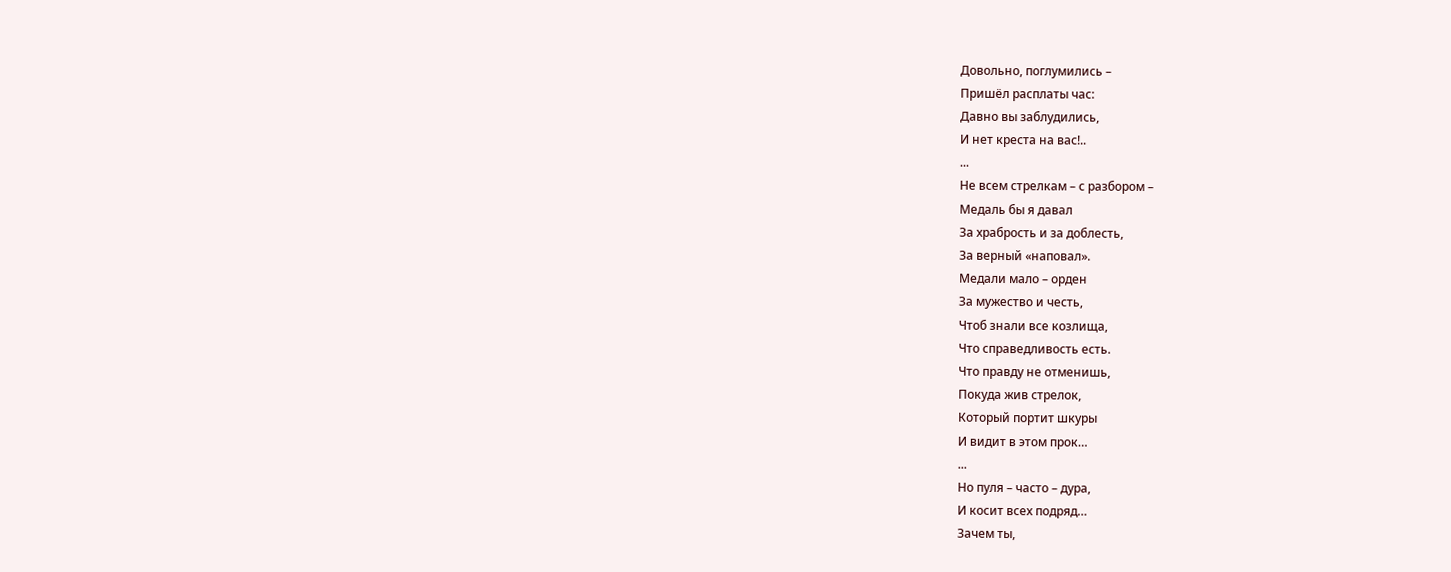Довольно, поглумились –
Пришёл расплаты час:
Давно вы заблудились,
И нет креста на вас!..
...
Не всем стрелкам – с разбором –
Медаль бы я давал
За храбрость и за доблесть,
За верный «наповал».
Медали мало – орден
За мужество и честь,
Чтоб знали все козлища,
Что справедливость есть.
Что правду не отменишь,
Покуда жив стрелок,
Который портит шкуры
И видит в этом прок…
...
Но пуля – часто – дура,
И косит всех подряд…
Зачем ты,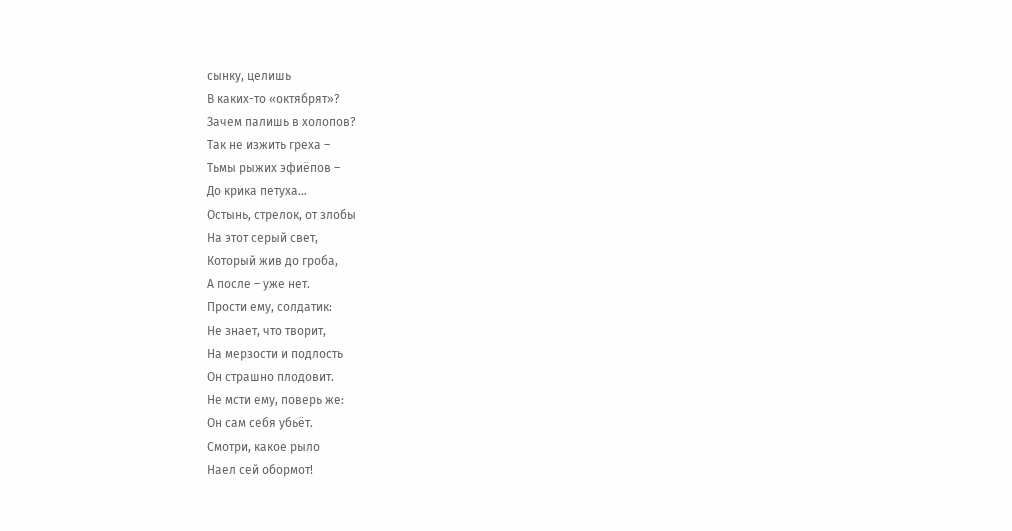сынку, целишь
В каких-то «октябрят»?
Зачем палишь в холопов?
Так не изжить греха –
Тьмы рыжих эфиёпов –
До крика петуха…
Остынь, стрелок, от злобы
На этот серый свет,
Который жив до гроба,
А после – уже нет.
Прости ему, солдатик:
Не знает, что творит,
На мерзости и подлость
Он страшно плодовит.
Не мсти ему, поверь же:
Он сам себя убьёт.
Смотри, какое рыло
Наел сей обормот!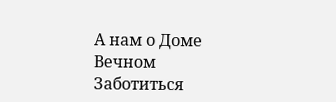А нам о Доме Вечном
Заботиться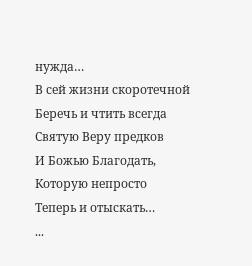нужда…
В сей жизни скоротечной
Беречь и чтить всегда
Святую Веру предков
И Божью Благодать,
Которую непросто
Теперь и отыскать…
...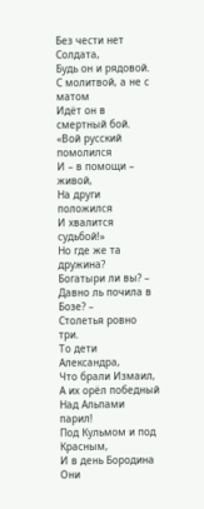Без чести нет Солдата,
Будь он и рядовой.
С молитвой, а не с матом
Идёт он в смертный бой.
«Вой русский помолился
И – в помощи – живой,
На други положился
И хвалится судьбой!»
Но где же та дружина?
Богатыри ли вы? –
Давно ль почила в Бозе? –
Столетья ровно три.
То дети Александра,
Что брали Измаил,
А их орёл победный
Над Альпами парил!
Под Кульмом и под Красным,
И в день Бородина
Они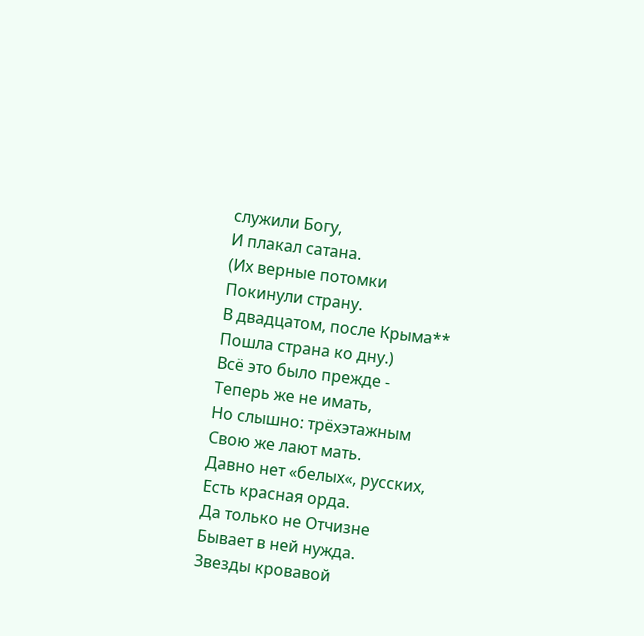служили Богу,
И плакал сатана.
(Их верные потомки
Покинули страну.
В двадцатом, после Крыма**
Пошла страна ко дну.)
Всё это было прежде -
Теперь же не имать,
Но слышно: трёхэтажным
Свою же лают мать.
Давно нет «белых«, русских,
Есть красная орда.
Да только не Отчизне
Бывает в ней нужда.
Звезды кровавой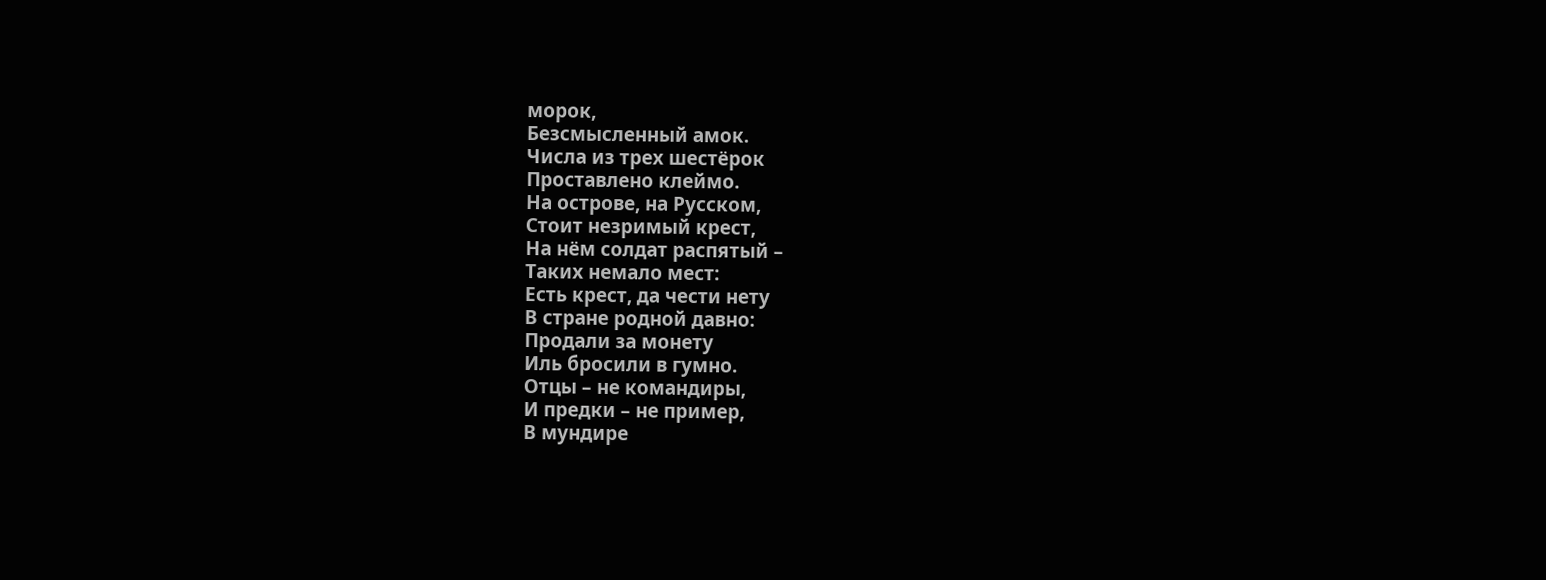морок,
Безсмысленный амок.
Числа из трех шестёрок
Проставлено клеймо.
На острове, на Русском,
Стоит незримый крест,
На нём солдат распятый –
Таких немало мест:
Есть крест, да чести нету
В стране родной давно:
Продали за монету
Иль бросили в гумно.
Отцы – не командиры,
И предки – не пример,
В мундире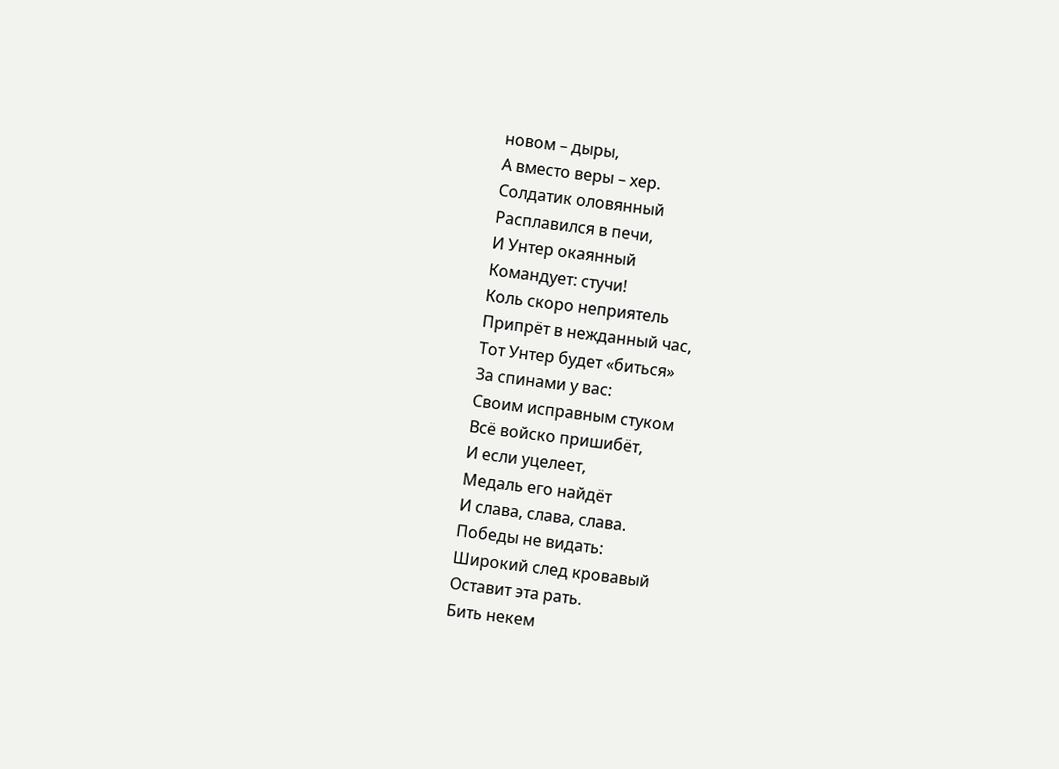новом – дыры,
А вместо веры – хер.
Солдатик оловянный
Расплавился в печи,
И Унтер окаянный
Командует: стучи!
Коль скоро неприятель
Припрёт в нежданный час,
Тот Унтер будет «биться»
За спинами у вас:
Своим исправным стуком
Всё войско пришибёт,
И если уцелеет,
Медаль его найдёт
И слава, слава, слава.
Победы не видать:
Широкий след кровавый
Оставит эта рать.
Бить некем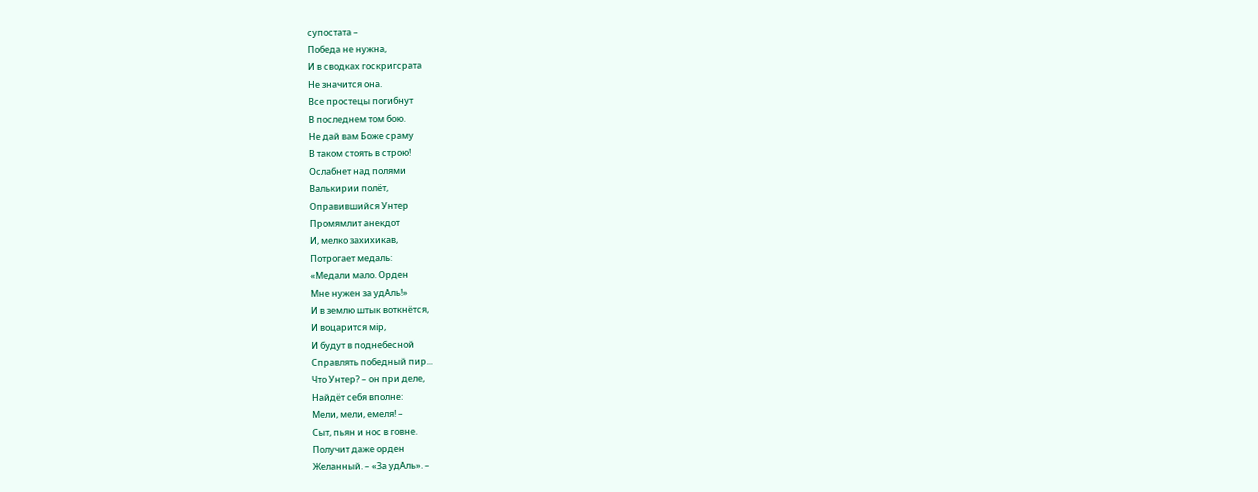супостата –
Победа не нужна,
И в сводках госкригсрата
Не значится она.
Все простецы погибнут
В последнем том бою.
Не дай вам Боже сраму
В таком стоять в строю!
Ослабнет над полями
Валькирии полёт,
Оправившийся Унтер
Промямлит анекдот
И, мелко захихикав,
Потрогает медаль:
«Медали мало. Орден
Мне нужен за удАль!»
И в землю штык воткнётся,
И воцарится мiр,
И будут в поднебесной
Справлять победный пир...
Что Унтер? – он при деле,
Найдёт себя вполне:
Мели, мели, емеля! –
Сыт, пьян и нос в говне.
Получит даже орден
Желанный. – «За удАль». –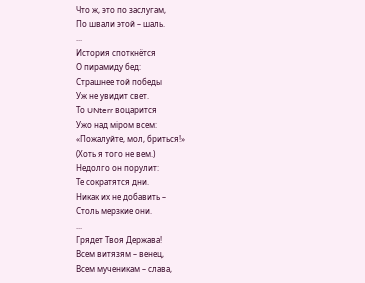Что ж, это по заслугам,
По швали этой – шаль.
...
История споткнётся
О пирамиду бед:
Страшнее той победы
Уж не увидит свет.
То UNterr воцарится
Ужо над мiром всем:
«Пожалуйте, мол, бриться!»
(Хоть я того не вем.)
Недолго он порулит:
Те сократятся дни.
Никак их не добавить –
Столь мерзкие они.
...
Грядет Твоя Держава!
Всем витязям – венец,
Всем мученикам – слава,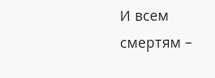И всем смертям –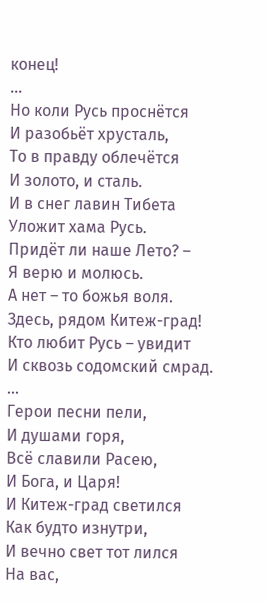конец!
...
Но коли Русь проснётся
И разобьёт хрусталь,
То в правду облечётся
И золото, и сталь.
И в снег лавин Тибета
Уложит хама Русь.
Придёт ли наше Лето? –
Я верю и молюсь.
А нет – то божья воля.
Здесь, рядом Китеж-град!
Кто любит Русь – увидит
И сквозь содомский смрад.
...
Герои песни пели,
И душами горя,
Всё славили Расею,
И Бога, и Царя!
И Китеж-град светился
Как будто изнутри,
И вечно свет тот лился
На вас,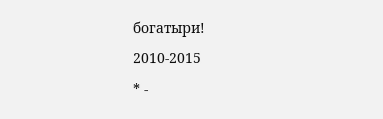богатыри!
2010-2015
* -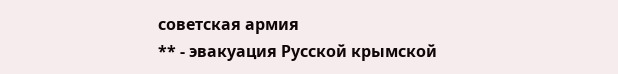советская армия
** - эвакуация Русской крымской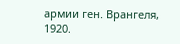армии ген. Врангеля, 1920.